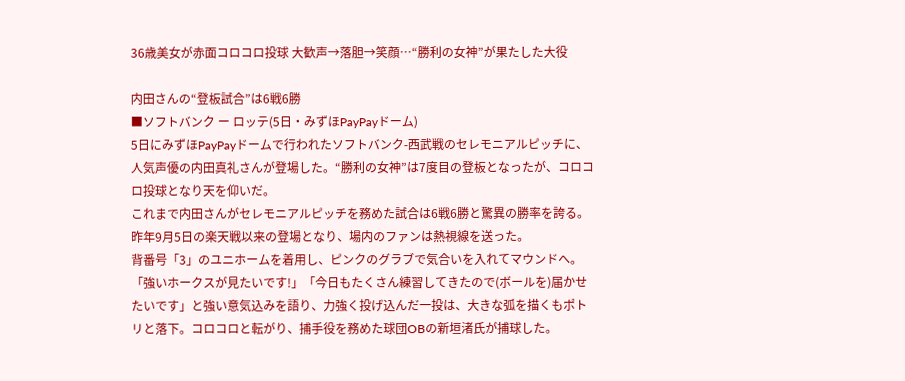36歳美女が赤面コロコロ投球 大歓声→落胆→笑顔…“勝利の女神”が果たした大役

内田さんの“登板試合”は6戦6勝
■ソフトバンク ー ロッテ(5日・みずほPayPayドーム)
5日にみずほPayPayドームで行われたソフトバンク-西武戦のセレモニアルピッチに、人気声優の内田真礼さんが登場した。“勝利の女神”は7度目の登板となったが、コロコロ投球となり天を仰いだ。
これまで内田さんがセレモニアルピッチを務めた試合は6戦6勝と驚異の勝率を誇る。昨年9月5日の楽天戦以来の登場となり、場内のファンは熱視線を送った。
背番号「3」のユニホームを着用し、ピンクのグラブで気合いを入れてマウンドへ。「強いホークスが見たいです!」「今日もたくさん練習してきたので(ボールを)届かせたいです」と強い意気込みを語り、力強く投げ込んだ一投は、大きな弧を描くもポトリと落下。コロコロと転がり、捕手役を務めた球団OBの新垣渚氏が捕球した。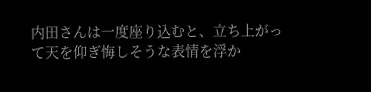内田さんは一度座り込むと、立ち上がって天を仰ぎ悔しそうな表情を浮か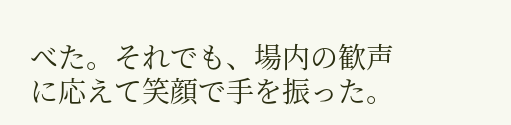べた。それでも、場内の歓声に応えて笑顔で手を振った。